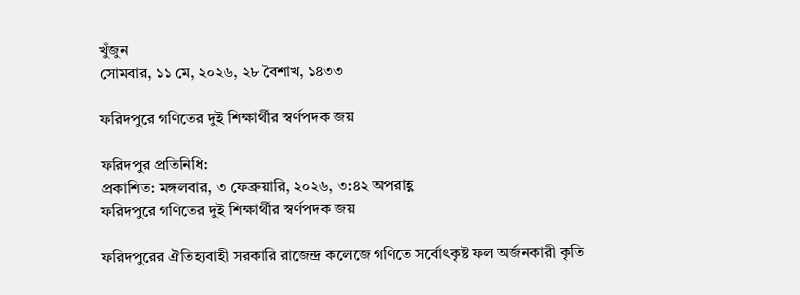খুঁজুন
সোমবার, ১১ মে, ২০২৬, ২৮ বৈশাখ, ১৪৩৩

ফরিদপুরে গণিতের দুই শিক্ষার্থীর স্বর্ণপদক জয়

ফরিদপুর প্রতিনিধি:
প্রকাশিত: মঙ্গলবার, ৩ ফেব্রুয়ারি, ২০২৬, ৩:৪২ অপরাহ্ণ
ফরিদপুরে গণিতের দুই শিক্ষার্থীর স্বর্ণপদক জয়

ফরিদপুরের ঐতিহ্যবাহী সরকারি রাজেন্দ্র কলেজে গণিতে সর্বোৎকৃষ্ট ফল অর্জনকারী কৃতি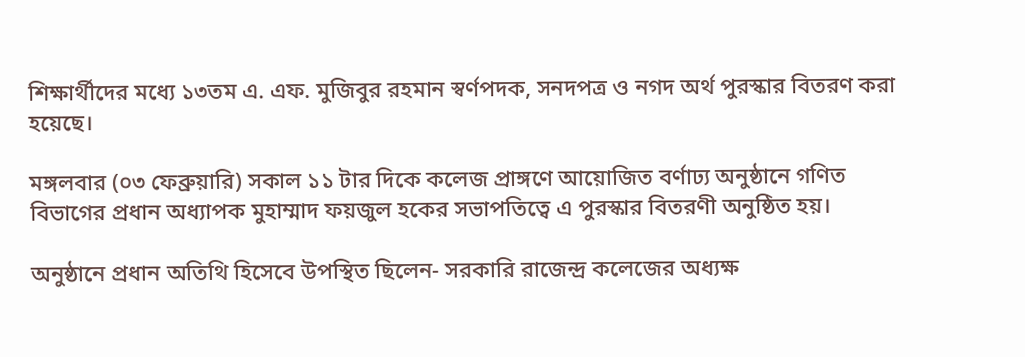শিক্ষার্থীদের মধ্যে ১৩তম এ. এফ. মুজিবুর রহমান স্বর্ণপদক, সনদপত্র ও নগদ অর্থ পুরস্কার বিতরণ করা হয়েছে।

মঙ্গলবার (০৩ ফেব্রুয়ারি) সকাল ১১ টার দিকে কলেজ প্রাঙ্গণে আয়োজিত বর্ণাঢ্য অনুষ্ঠানে গণিত বিভাগের প্রধান অধ্যাপক মুহাম্মাদ ফয়জুল হকের সভাপতিত্বে এ পুরস্কার বিতরণী অনুষ্ঠিত হয়।

অনুষ্ঠানে প্রধান অতিথি হিসেবে উপস্থিত ছিলেন- সরকারি রাজেন্দ্র কলেজের অধ্যক্ষ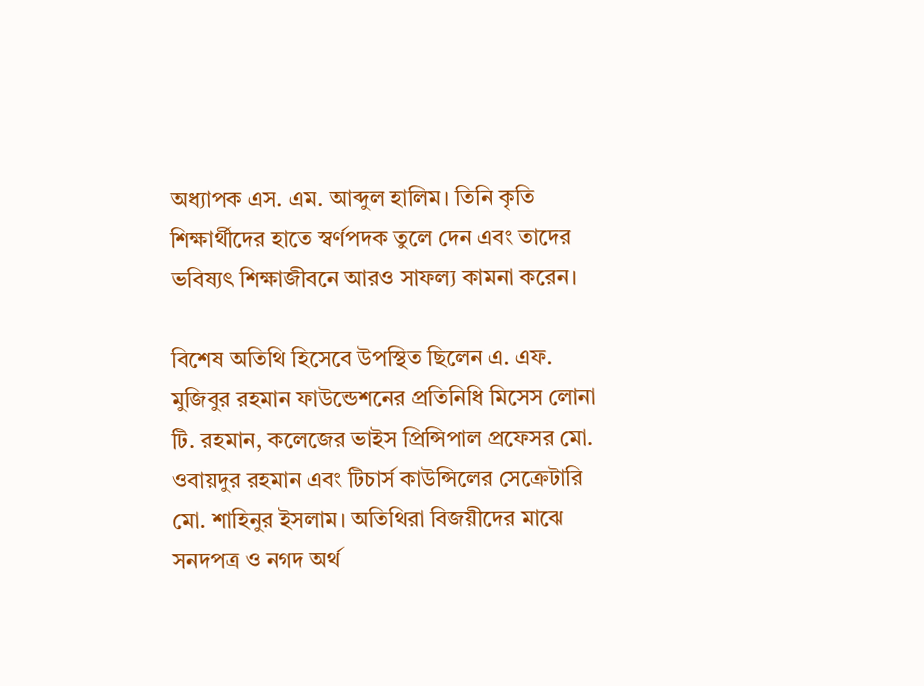অধ্যাপক এস. এম. আব্দুল হালিম। তিনি কৃতি শিক্ষার্থীদের হাতে স্বর্ণপদক তুলে দেন এবং তাদের ভবিষ্যৎ শিক্ষাজীবনে আরও সাফল্য কামনা করেন।

বিশেষ অতিথি হিসেবে উপস্থিত ছিলেন এ. এফ. মুজিবুর রহমান ফাউন্ডেশনের প্রতিনিধি মিসেস লোনা টি. রহমান, কলেজের ভাইস প্রিন্সিপাল প্রফেসর মো. ওবায়দুর রহমান এবং টিচার্স কাউন্সিলের সেক্রেটারি মো. শাহিনুর ইসলাম। অতিথিরা বিজয়ীদের মাঝে সনদপত্র ও নগদ অর্থ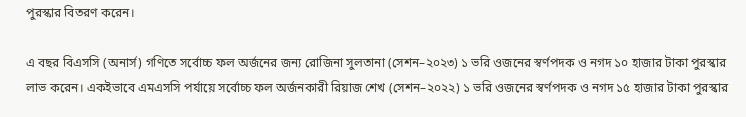পুরস্কার বিতরণ করেন।

এ বছর বিএসসি (অনার্স) গণিতে সর্বোচ্চ ফল অর্জনের জন্য রোজিনা সুলতানা (সেশন–২০২৩) ১ ভরি ওজনের স্বর্ণপদক ও নগদ ১০ হাজার টাকা পুরস্কার লাভ করেন। একইভাবে এমএসসি পর্যায়ে সর্বোচ্চ ফল অর্জনকারী রিয়াজ শেখ (সেশন–২০২২) ১ ভরি ওজনের স্বর্ণপদক ও নগদ ১৫ হাজার টাকা পুরস্কার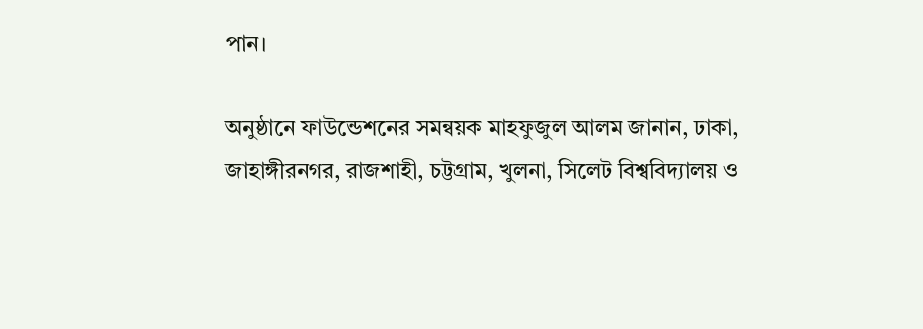পান।

অনুষ্ঠানে ফাউন্ডেশনের সমন্বয়ক মাহফুজুল আলম জানান, ঢাকা, জাহাঙ্গীরনগর, রাজশাহী, চট্টগ্রাম, খুলনা, সিলেট বিশ্ববিদ্যালয় ও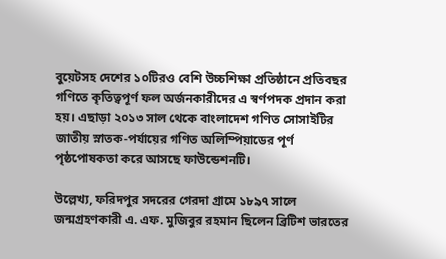বুয়েটসহ দেশের ১০টিরও বেশি উচ্চশিক্ষা প্রতিষ্ঠানে প্রতিবছর গণিতে কৃতিত্বপূর্ণ ফল অর্জনকারীদের এ স্বর্ণপদক প্রদান করা হয়। এছাড়া ২০১৩ সাল থেকে বাংলাদেশ গণিত সোসাইটির জাতীয় স্নাতক-পর্যায়ের গণিত অলিম্পিয়াডের পূর্ণ পৃষ্ঠপোষকতা করে আসছে ফাউন্ডেশনটি।

উল্লেখ্য, ফরিদপুর সদরের গেরদা গ্রামে ১৮৯৭ সালে জন্মগ্রহণকারী এ. এফ. মুজিবুর রহমান ছিলেন ব্রিটিশ ভারতের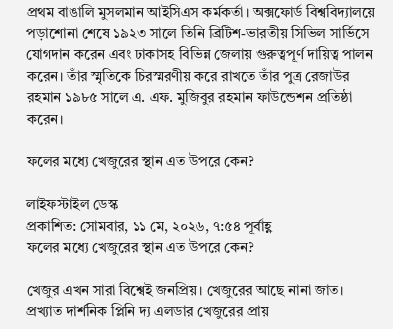প্রথম বাঙালি মুসলমান আইসিএস কর্মকর্তা। অক্সফোর্ড বিশ্ববিদ্যালয়ে পড়াশোনা শেষে ১৯২৩ সালে তিনি ব্রিটিশ-ভারতীয় সিভিল সার্ভিসে যোগদান করেন এবং ঢাকাসহ বিভিন্ন জেলায় গুরুত্বপূর্ণ দায়িত্ব পালন করেন। তাঁর স্মৃতিকে চিরস্মরণীয় করে রাখতে তাঁর পুত্র রেজাউর রহমান ১৯৮৫ সালে এ. এফ. মুজিবুর রহমান ফাউন্ডেশন প্রতিষ্ঠা করেন।

ফলের মধ্যে খেজুরের স্থান এত উপরে কেন?

লাইফস্টাইল ডেস্ক
প্রকাশিত: সোমবার, ১১ মে, ২০২৬, ৭:৫৪ পূর্বাহ্ণ
ফলের মধ্যে খেজুরের স্থান এত উপরে কেন?

খেজুর এখন সারা বিশ্বেই জনপ্রিয়। খেজুরের আছে নানা জাত। প্রখ্যাত দার্শনিক প্লিনি দ্য এলডার খেজুরের প্রায়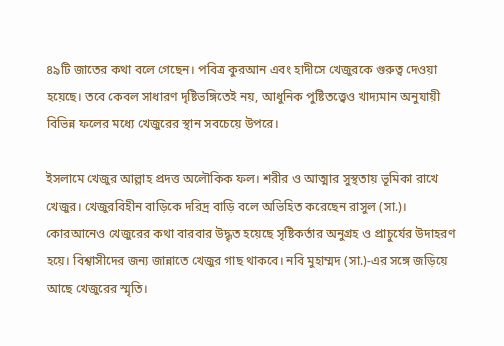৪৯টি জাতের কথা বলে গেছেন। পবিত্র কুরআন এবং হাদীসে খেজুরকে গুরুত্ব দেওয়া হয়েছে। তবে কেবল সাধারণ দৃষ্টিভঙ্গিতেই নয়, আধুনিক পুষ্টিতত্ত্বেও খাদ্যমান অনুযায়ী বিভিন্ন ফলের মধ্যে খেজুরের স্থান সবচেয়ে উপরে।

ইসলামে খেজুর আল্লাহ প্রদত্ত অলৌকিক ফল। শরীর ও আত্মার সুস্থতায় ভূমিকা রাখে খেজুর। খেজুরবিহীন বাড়িকে দরিদ্র বাড়ি বলে অভিহিত করেছেন রাসুল (সা.)। কোরআনেও খেজুরের কথা বারবার উদ্ধৃত হয়েছে সৃষ্টিকর্তার অনুগ্রহ ও প্রাচুর্যের উদাহরণ হয়ে। বিশ্বাসীদের জন্য জান্নাতে খেজুর গাছ থাকবে। নবি মুহাম্মদ (সা.)-এর সঙ্গে জড়িয়ে আছে খেজুরের স্মৃতি।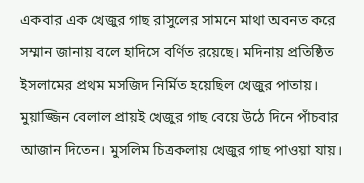একবার এক খেজুর গাছ রাসুলের সামনে মাথা অবনত করে সম্মান জানায় বলে হাদিসে বর্ণিত রয়েছে। মদিনায় প্রতিষ্ঠিত ইসলামের প্রথম মসজিদ নির্মিত হয়েছিল খেজুর পাতায়। মুয়াজ্জিন বেলাল প্রায়ই খেজুর গাছ বেয়ে উঠে দিনে পাঁচবার আজান দিতেন। মুসলিম চিত্রকলায় খেজুর গাছ পাওয়া যায়।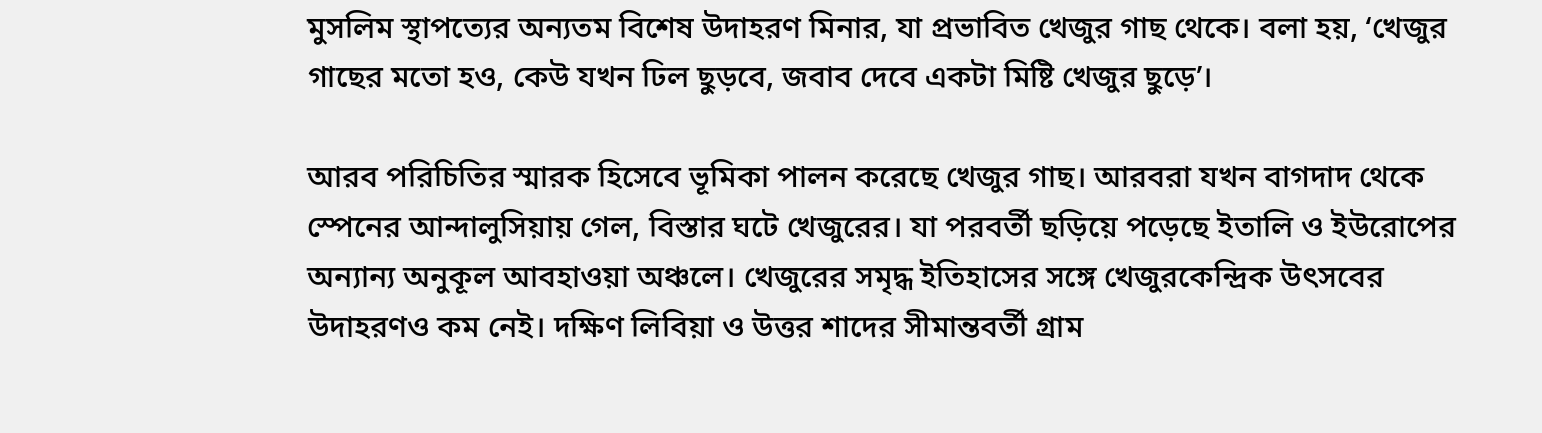মুসলিম স্থাপত্যের অন্যতম বিশেষ উদাহরণ মিনার, যা প্রভাবিত খেজুর গাছ থেকে। বলা হয়, ‘খেজুর গাছের মতো হও, কেউ যখন ঢিল ছুড়বে, জবাব দেবে একটা মিষ্টি খেজুর ছুড়ে’।

আরব পরিচিতির স্মারক হিসেবে ভূমিকা পালন করেছে খেজুর গাছ। আরবরা যখন বাগদাদ থেকে স্পেনের আন্দালুসিয়ায় গেল, বিস্তার ঘটে খেজুরের। যা পরবর্তী ছড়িয়ে পড়েছে ইতালি ও ইউরোপের অন্যান্য অনুকূল আবহাওয়া অঞ্চলে। খেজুরের সমৃদ্ধ ইতিহাসের সঙ্গে খেজুরকেন্দ্রিক উৎসবের উদাহরণও কম নেই। দক্ষিণ লিবিয়া ও উত্তর শাদের সীমান্তবর্তী গ্রাম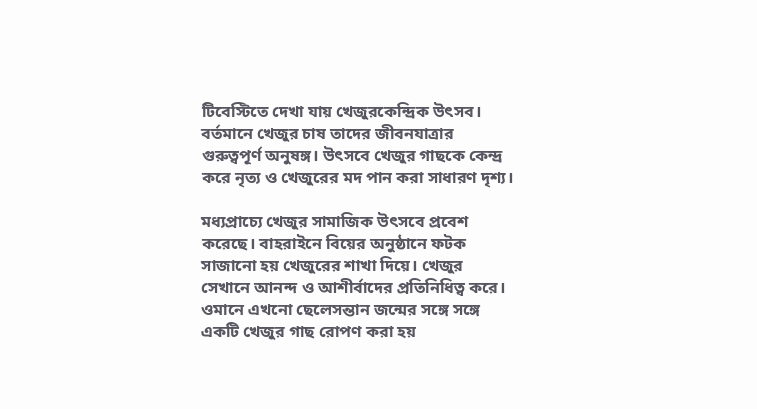টিবেস্টিতে দেখা যায় খেজুরকেন্দ্রিক উৎসব। বর্তমানে খেজুর চাষ তাদের জীবনযাত্রার গুরুত্বপূর্ণ অনুষঙ্গ। উৎসবে খেজুর গাছকে কেন্দ্র করে নৃত্য ও খেজুরের মদ পান করা সাধারণ দৃশ্য।

মধ্যপ্রাচ্যে খেজুর সামাজিক উৎসবে প্রবেশ করেছে। বাহরাইনে বিয়ের অনুষ্ঠানে ফটক সাজানো হয় খেজুরের শাখা দিয়ে। খেজুর সেখানে আনন্দ ও আশীর্বাদের প্রতিনিধিত্ব করে। ওমানে এখনো ছেলেসন্তান জন্মের সঙ্গে সঙ্গে একটি খেজুর গাছ রোপণ করা হয়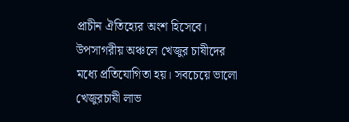প্রাচীন ঐতিহ্যের অংশ হিসেবে। উপসাগরীয় অঞ্চলে খেজুর চাষীদের মধ্যে প্রতিযোগিতা হয়। সবচেয়ে ভালো খেজুরচাষী লাভ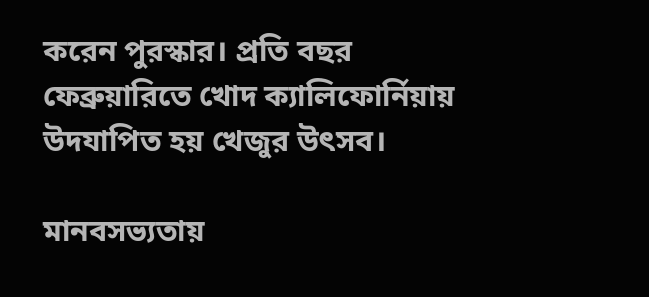করেন পুরস্কার। প্রতি বছর ফেব্রুয়ারিতে খোদ ক্যালিফোর্নিয়ায় উদযাপিত হয় খেজুর উৎসব।

মানবসভ্যতায়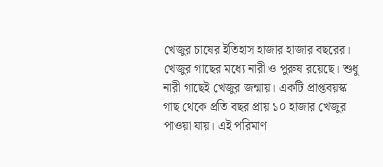খেজুর চাষের ইতিহাস হাজার হাজার বছরের। খেজুর গাছের মধ্যে নারী ও পুরুষ রয়েছে। শুধু নারী গাছেই খেজুর জন্মায়। একটি প্রাপ্তবয়স্ক গাছ থেকে প্রতি বছর প্রায় ১০ হাজার খেজুর পাওয়া যায়। এই পরিমাণ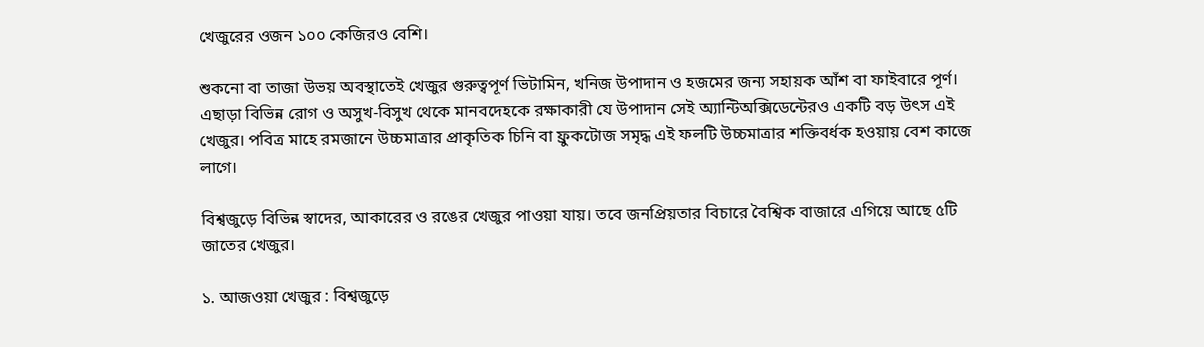খেজুরের ওজন ১০০ কেজিরও বেশি।

শুকনো বা তাজা উভয় অবস্থাতেই খেজুর গুরুত্বপূর্ণ ভিটামিন, খনিজ উপাদান ও হজমের জন্য সহায়ক আঁশ বা ফাইবারে পূর্ণ। এছাড়া বিভিন্ন রোগ ও অসুখ-বিসুখ থেকে মানবদেহকে রক্ষাকারী যে উপাদান সেই অ্যান্টিঅক্সিডেন্টেরও একটি বড় উৎস এই খেজুর। পবিত্র মাহে রমজানে উচ্চমাত্রার প্রাকৃতিক চিনি বা ফ্রুকটোজ সমৃদ্ধ এই ফলটি উচ্চমাত্রার শক্তিবর্ধক হওয়ায় বেশ কাজে লাগে।

বিশ্বজুড়ে বিভিন্ন স্বাদের, আকারের ও রঙের খেজুর পাওয়া যায়। তবে জনপ্রিয়তার বিচারে বৈশ্বিক বাজারে এগিয়ে আছে ৫টি জাতের খেজুর।

১. আজওয়া খেজুর : বিশ্বজুড়ে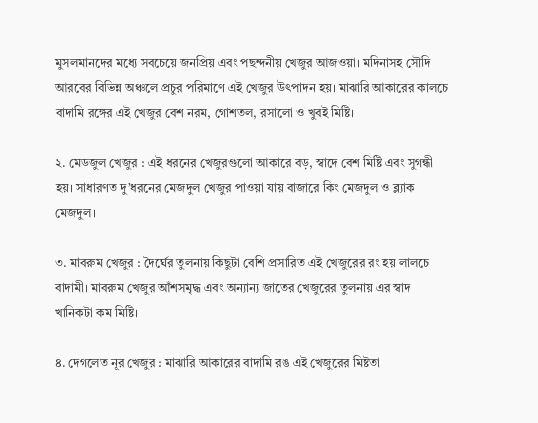মুসলমানদের মধ্যে সবচেয়ে জনপ্রিয় এবং পছন্দনীয় খেজুর আজওয়া। মদিনাসহ সৌদি আরবের বিভিন্ন অঞ্চলে প্রচুর পরিমাণে এই খেজুর উৎপাদন হয়। মাঝারি আকারের কালচে বাদামি রঙ্গের এই খেজুর বেশ নরম, গোশতল, রসালো ও খুবই মিষ্টি।

২. মেডজুল খেজুর : এই ধরনের খেজুরগুলো আকারে বড়, স্বাদে বেশ মিষ্টি এবং সুগন্ধী হয়। সাধারণত দু’ধরনের মেজদুল খেজুর পাওয়া যায় বাজারে কিং মেজদুল ও ব্ল্যাক মেজদুল।

৩. মাবরুম খেজুর : দৈর্ঘের তুলনায় কিছুটা বেশি প্রসারিত এই খেজুরের রং হয় লালচে বাদামী। মাবরুম খেজুর আঁশসমৃদ্ধ এবং অন্যান্য জাতের খেজুরের তুলনায় এর স্বাদ খানিকটা কম মিষ্টি।

৪. দেগলেত নূর খেজুর : মাঝারি আকারের বাদামি রঙ এই খেজুরের মিষ্টতা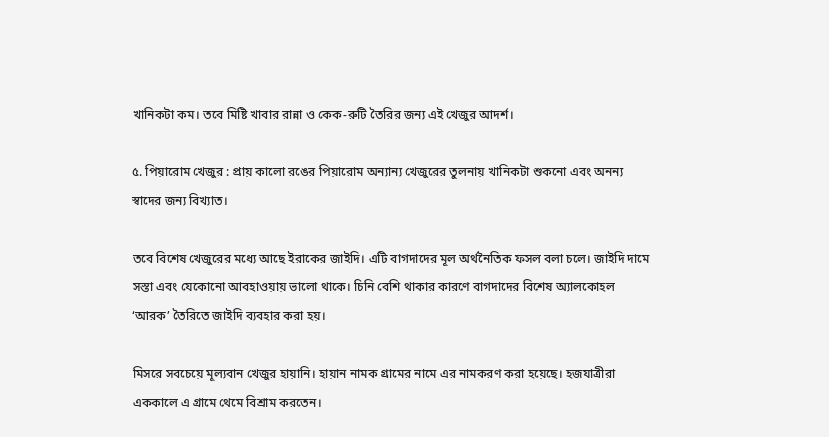খানিকটা কম। তবে মিষ্টি খাবার রান্না ও কেক-রুটি তৈরির জন্য এই খেজুর আদর্শ।

৫. পিয়ারোম খেজুর : প্রায় কালো রঙের পিয়ারোম অন্যান্য খেজুরের তুলনায় খানিকটা শুকনো এবং অনন্য স্বাদের জন্য বিখ্যাত।

তবে বিশেষ খেজুরের মধ্যে আছে ইরাকের জাইদি। এটি বাগদাদের মূল অর্থনৈতিক ফসল বলা চলে। জাইদি দামে সস্তা এবং যেকোনো আবহাওয়ায় ভালো থাকে। চিনি বেশি থাকার কারণে বাগদাদের বিশেষ অ্যালকোহল ‘আরক’ তৈরিতে জাইদি ব্যবহার করা হয়।

মিসরে সবচেয়ে মূল্যবান খেজুর হায়ানি। হায়ান নামক গ্রামের নামে এর নামকরণ করা হয়েছে। হজযাত্রীরা এককালে এ গ্রামে থেমে বিশ্রাম করতেন।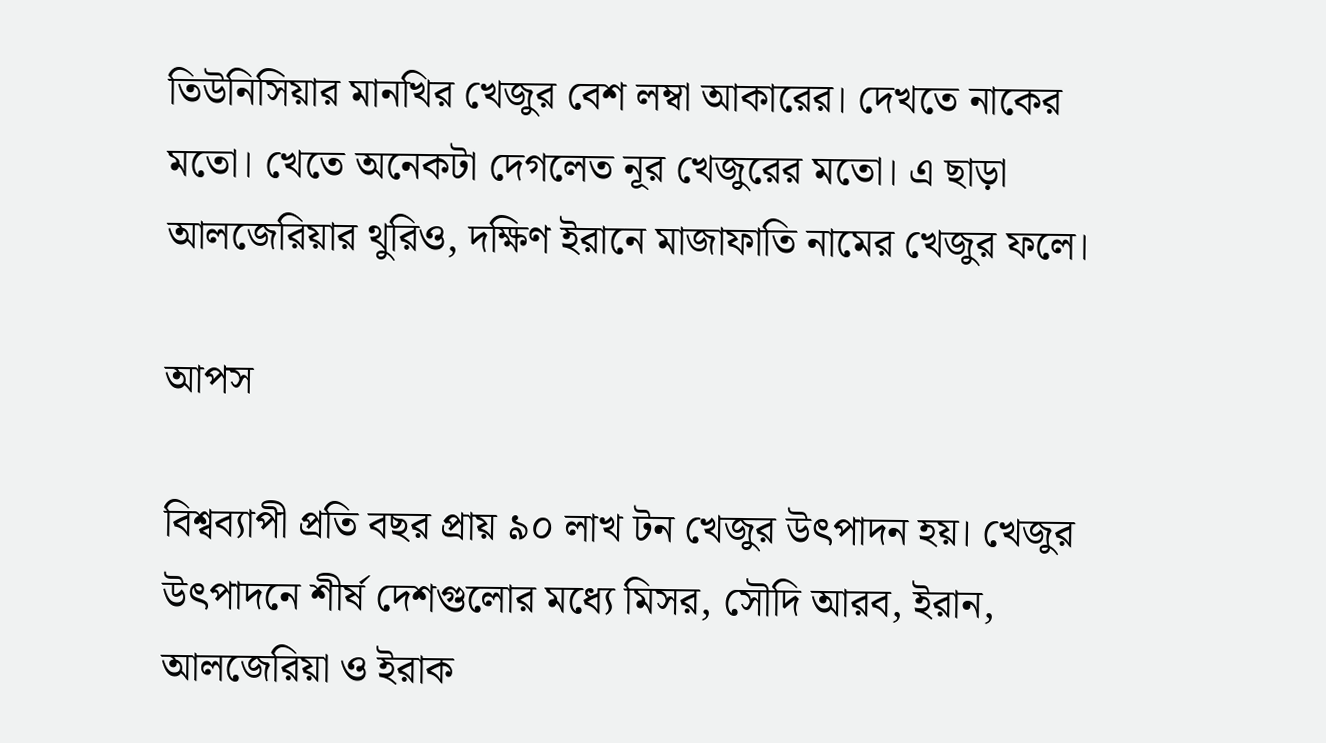তিউনিসিয়ার মানখির খেজুর বেশ লম্বা আকারের। দেখতে নাকের মতো। খেতে অনেকটা দেগলেত নূর খেজুরের মতো। এ ছাড়া আলজেরিয়ার থুরিও, দক্ষিণ ইরানে মাজাফাতি নামের খেজুর ফলে।

আপস

বিশ্বব্যাপী প্রতি বছর প্রায় ৯০ লাখ টন খেজুর উৎপাদন হয়। খেজুর উৎপাদনে শীর্ষ দেশগুলোর মধ্যে মিসর, সৌদি আরব, ইরান, আলজেরিয়া ও ইরাক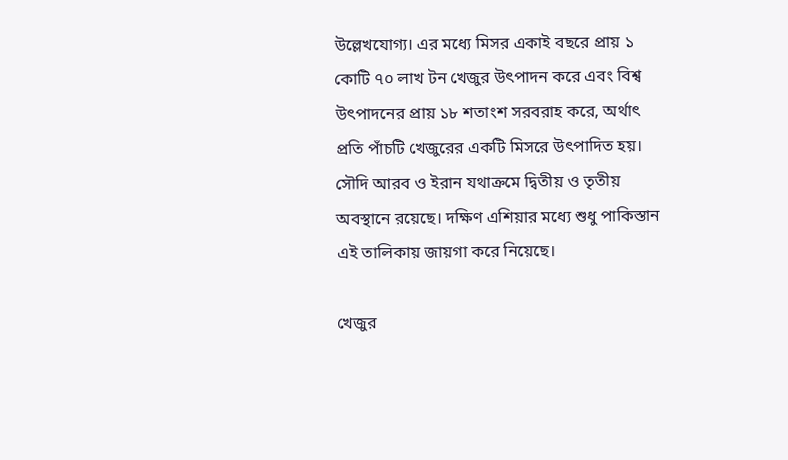উল্লেখযোগ্য। এর মধ্যে মিসর একাই বছরে প্রায় ১ কোটি ৭০ লাখ টন খেজুর উৎপাদন করে এবং বিশ্ব উৎপাদনের প্রায় ১৮ শতাংশ সরবরাহ করে, অর্থাৎ প্রতি পাঁচটি খেজুরের একটি মিসরে উৎপাদিত হয়। সৌদি আরব ও ইরান যথাক্রমে দ্বিতীয় ও তৃতীয় অবস্থানে রয়েছে। দক্ষিণ এশিয়ার মধ্যে শুধু পাকিস্তান এই তালিকায় জায়গা করে নিয়েছে।

খেজুর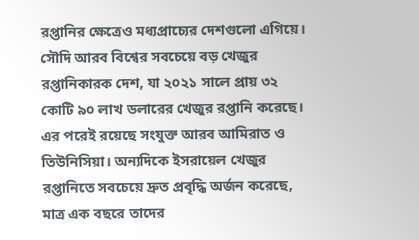রপ্তানির ক্ষেত্রেও মধ্যপ্রাচ্যের দেশগুলো এগিয়ে। সৌদি আরব বিশ্বের সবচেয়ে বড় খেজুর রপ্তানিকারক দেশ, যা ২০২১ সালে প্রায় ৩২ কোটি ৯০ লাখ ডলারের খেজুর রপ্তানি করেছে। এর পরেই রয়েছে সংযুক্ত আরব আমিরাত ও তিউনিসিয়া। অন্যদিকে ইসরায়েল খেজুর রপ্তানিতে সবচেয়ে দ্রুত প্রবৃদ্ধি অর্জন করেছে, মাত্র এক বছরে তাদের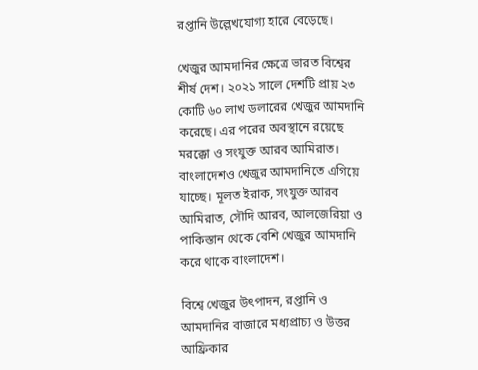রপ্তানি উল্লেখযোগ্য হারে বেড়েছে।

খেজুর আমদানির ক্ষেত্রে ভারত বিশ্বের শীর্ষ দেশ। ২০২১ সালে দেশটি প্রায় ২৩ কোটি ৬০ লাখ ডলারের খেজুর আমদানি করেছে। এর পরের অবস্থানে রয়েছে মরক্কো ও সংযুক্ত আরব আমিরাত। বাংলাদেশও খেজুর আমদানিতে এগিয়ে যাচ্ছে। মূলত ইরাক, সংযুক্ত আরব আমিরাত, সৌদি আরব, আলজেরিয়া ও পাকিস্তান থেকে বেশি খেজুর আমদানি করে থাকে বাংলাদেশ।

বিশ্বে খেজুর উৎপাদন, রপ্তানি ও আমদানির বাজারে মধ্যপ্রাচ্য ও উত্তর আফ্রিকার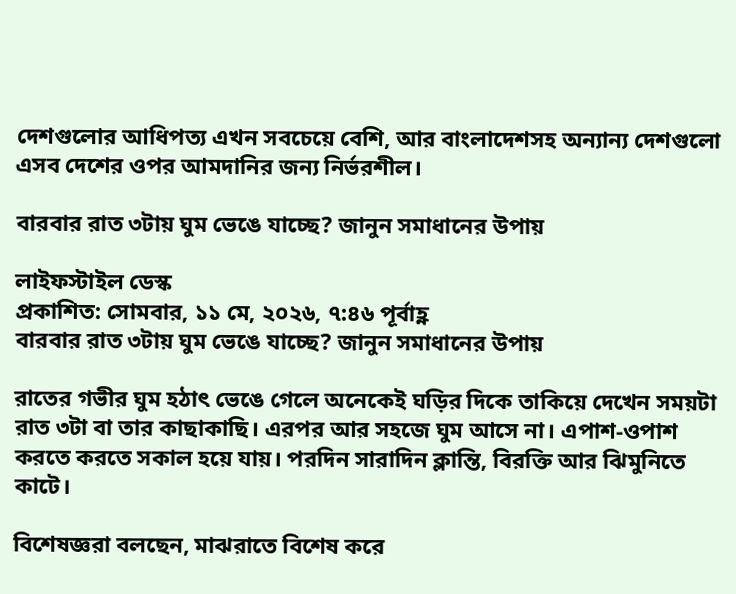দেশগুলোর আধিপত্য এখন সবচেয়ে বেশি, আর বাংলাদেশসহ অন্যান্য দেশগুলো এসব দেশের ওপর আমদানির জন্য নির্ভরশীল।

বারবার রাত ৩টায় ঘুম ভেঙে যাচ্ছে? জানুন সমাধানের উপায়

লাইফস্টাইল ডেস্ক
প্রকাশিত: সোমবার, ১১ মে, ২০২৬, ৭:৪৬ পূর্বাহ্ণ
বারবার রাত ৩টায় ঘুম ভেঙে যাচ্ছে? জানুন সমাধানের উপায়

রাতের গভীর ঘুম হঠাৎ ভেঙে গেলে অনেকেই ঘড়ির দিকে তাকিয়ে দেখেন সময়টা রাত ৩টা বা তার কাছাকাছি। এরপর আর সহজে ঘুম আসে না। এপাশ-ওপাশ করতে করতে সকাল হয়ে যায়। পরদিন সারাদিন ক্লান্তি, বিরক্তি আর ঝিমুনিতে কাটে।

বিশেষজ্ঞরা বলছেন, মাঝরাতে বিশেষ করে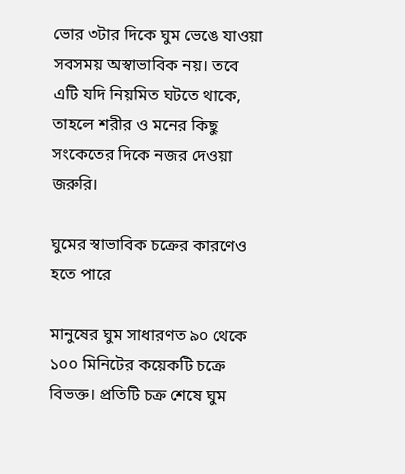ভোর ৩টার দিকে ঘুম ভেঙে যাওয়া সবসময় অস্বাভাবিক নয়। তবে এটি যদি নিয়মিত ঘটতে থাকে, তাহলে শরীর ও মনের কিছু সংকেতের দিকে নজর দেওয়া জরুরি।

ঘুমের স্বাভাবিক চক্রের কারণেও হতে পারে

মানুষের ঘুম সাধারণত ৯০ থেকে ১০০ মিনিটের কয়েকটি চক্রে বিভক্ত। প্রতিটি চক্র শেষে ঘুম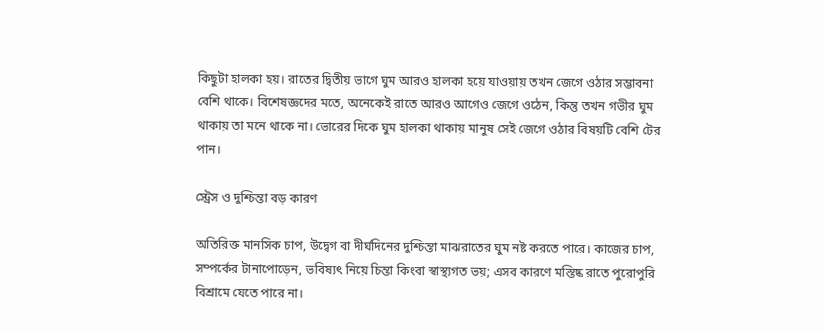কিছুটা হালকা হয়। রাতের দ্বিতীয় ভাগে ঘুম আরও হালকা হয়ে যাওয়ায় তখন জেগে ওঠার সম্ভাবনা বেশি থাকে। বিশেষজ্ঞদের মতে, অনেকেই রাতে আরও আগেও জেগে ওঠেন, কিন্তু তখন গভীর ঘুম থাকায় তা মনে থাকে না। ভোরের দিকে ঘুম হালকা থাকায় মানুষ সেই জেগে ওঠার বিষয়টি বেশি টের পান।

স্ট্রেস ও দুশ্চিন্তা বড় কারণ

অতিরিক্ত মানসিক চাপ, উদ্বেগ বা দীর্ঘদিনের দুশ্চিন্তা মাঝরাতের ঘুম নষ্ট করতে পারে। কাজের চাপ, সম্পর্কের টানাপোড়েন, ভবিষ্যৎ নিয়ে চিন্তা কিংবা স্বাস্থ্যগত ভয়; এসব কারণে মস্তিষ্ক রাতে পুরোপুরি বিশ্রামে যেতে পারে না।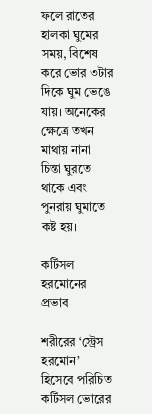ফলে রাতের হালকা ঘুমের সময়, বিশেষ করে ভোর ৩টার দিকে ঘুম ভেঙে যায়। অনেকের ক্ষেত্রে তখন মাথায় নানা চিন্তা ঘুরতে থাকে এবং পুনরায় ঘুমাতে কষ্ট হয়।

কর্টিসল হরমোনের প্রভাব

শরীরের ‘স্ট্রেস হরমোন’ হিসেবে পরিচিত কর্টিসল ভোরের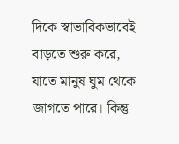দিকে স্বাভাবিকভাবেই বাড়তে শুরু করে, যাতে মানুষ ঘুম থেকে জাগতে পারে। কিন্তু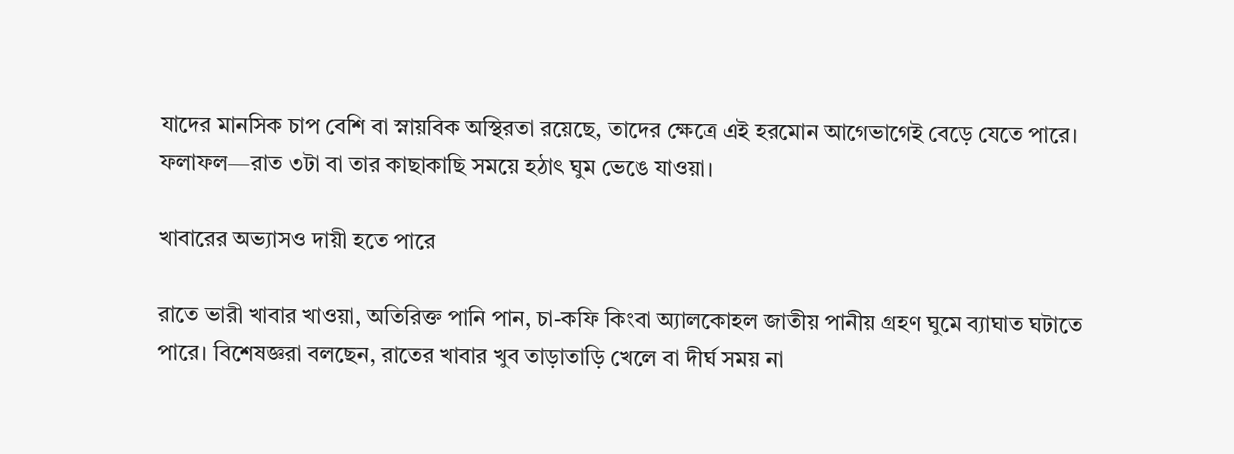যাদের মানসিক চাপ বেশি বা স্নায়বিক অস্থিরতা রয়েছে, তাদের ক্ষেত্রে এই হরমোন আগেভাগেই বেড়ে যেতে পারে। ফলাফল—রাত ৩টা বা তার কাছাকাছি সময়ে হঠাৎ ঘুম ভেঙে যাওয়া।

খাবারের অভ্যাসও দায়ী হতে পারে

রাতে ভারী খাবার খাওয়া, অতিরিক্ত পানি পান, চা-কফি কিংবা অ্যালকোহল জাতীয় পানীয় গ্রহণ ঘুমে ব্যাঘাত ঘটাতে পারে। বিশেষজ্ঞরা বলছেন, রাতের খাবার খুব তাড়াতাড়ি খেলে বা দীর্ঘ সময় না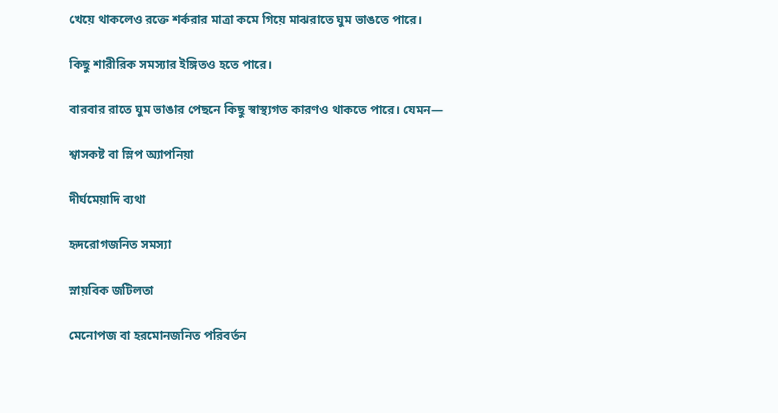খেয়ে থাকলেও রক্তে শর্করার মাত্রা কমে গিয়ে মাঝরাতে ঘুম ভাঙতে পারে।

কিছু শারীরিক সমস্যার ইঙ্গিতও হতে পারে।

বারবার রাতে ঘুম ভাঙার পেছনে কিছু স্বাস্থ্যগত কারণও থাকতে পারে। যেমন—

শ্বাসকষ্ট বা স্লিপ অ্যাপনিয়া

দীর্ঘমেয়াদি ব্যথা

হৃদরোগজনিত সমস্যা

স্নায়বিক জটিলতা

মেনোপজ বা হরমোনজনিত পরিবর্তন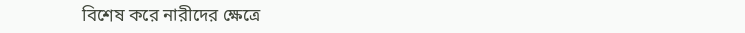বিশেষ করে নারীদের ক্ষেত্রে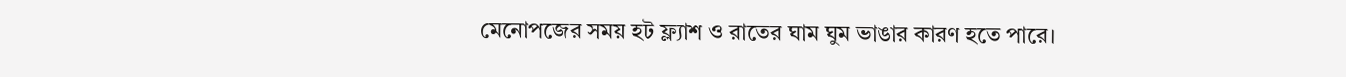মেনোপজের সময় হট ফ্ল্যাশ ও রাতের ঘাম ঘুম ভাঙার কারণ হতে পারে।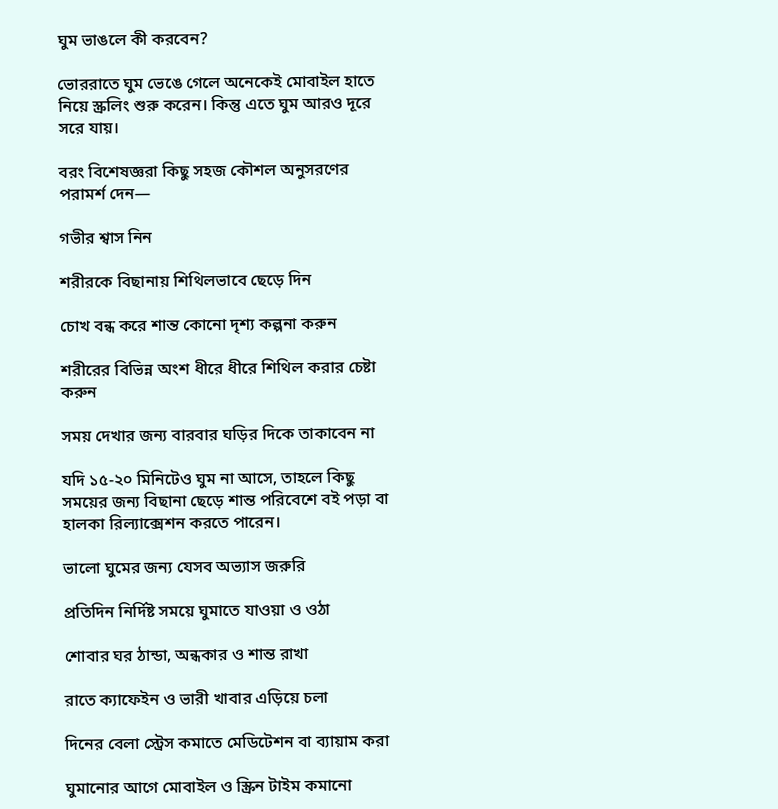ঘুম ভাঙলে কী করবেন?

ভোররাতে ঘুম ভেঙে গেলে অনেকেই মোবাইল হাতে নিয়ে স্ক্রলিং শুরু করেন। কিন্তু এতে ঘুম আরও দূরে সরে যায়।

বরং বিশেষজ্ঞরা কিছু সহজ কৌশল অনুসরণের পরামর্শ দেন—

গভীর শ্বাস নিন

শরীরকে বিছানায় শিথিলভাবে ছেড়ে দিন

চোখ বন্ধ করে শান্ত কোনো দৃশ্য কল্পনা করুন

শরীরের বিভিন্ন অংশ ধীরে ধীরে শিথিল করার চেষ্টা করুন

সময় দেখার জন্য বারবার ঘড়ির দিকে তাকাবেন না

যদি ১৫-২০ মিনিটেও ঘুম না আসে, তাহলে কিছু সময়ের জন্য বিছানা ছেড়ে শান্ত পরিবেশে বই পড়া বা হালকা রিল্যাক্সেশন করতে পারেন।

ভালো ঘুমের জন্য যেসব অভ্যাস জরুরি

প্রতিদিন নির্দিষ্ট সময়ে ঘুমাতে যাওয়া ও ওঠা

শোবার ঘর ঠান্ডা, অন্ধকার ও শান্ত রাখা

রাতে ক্যাফেইন ও ভারী খাবার এড়িয়ে চলা

দিনের বেলা স্ট্রেস কমাতে মেডিটেশন বা ব্যায়াম করা

ঘুমানোর আগে মোবাইল ও স্ক্রিন টাইম কমানো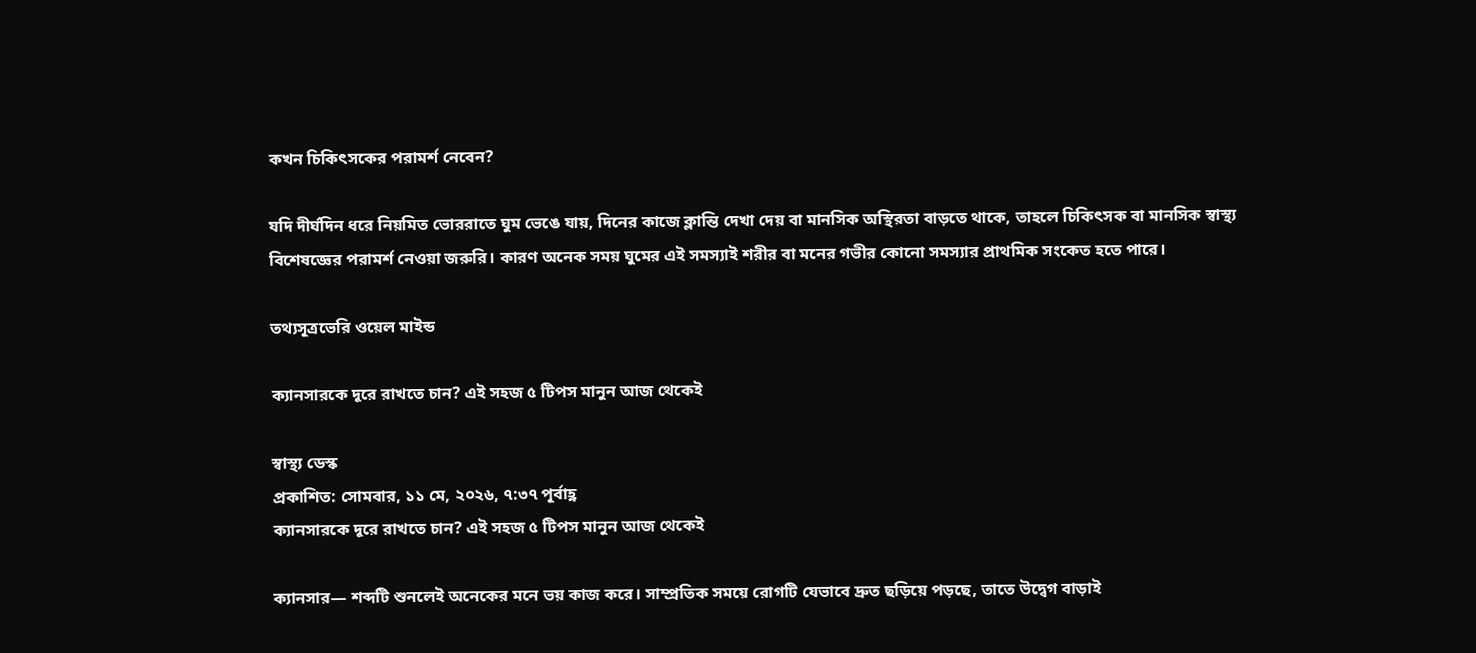কখন চিকিৎসকের পরামর্শ নেবেন?

যদি দীর্ঘদিন ধরে নিয়মিত ভোররাতে ঘুম ভেঙে যায়, দিনের কাজে ক্লান্তি দেখা দেয় বা মানসিক অস্থিরতা বাড়তে থাকে, তাহলে চিকিৎসক বা মানসিক স্বাস্থ্য বিশেষজ্ঞের পরামর্শ নেওয়া জরুরি। কারণ অনেক সময় ঘুমের এই সমস্যাই শরীর বা মনের গভীর কোনো সমস্যার প্রাথমিক সংকেত হতে পারে।

তথ্যসূত্রভেরি ওয়েল মাইন্ড

ক্যানসারকে দূরে রাখতে চান? এই সহজ ৫ টিপস মানুন আজ থেকেই

স্বাস্থ্য ডেস্ক
প্রকাশিত: সোমবার, ১১ মে, ২০২৬, ৭:৩৭ পূর্বাহ্ণ
ক্যানসারকে দূরে রাখতে চান? এই সহজ ৫ টিপস মানুন আজ থেকেই

ক্যানসার— শব্দটি শুনলেই অনেকের মনে ভয় কাজ করে। সাম্প্রতিক সময়ে রোগটি যেভাবে দ্রুত ছড়িয়ে পড়ছে, তাতে উদ্বেগ বাড়াই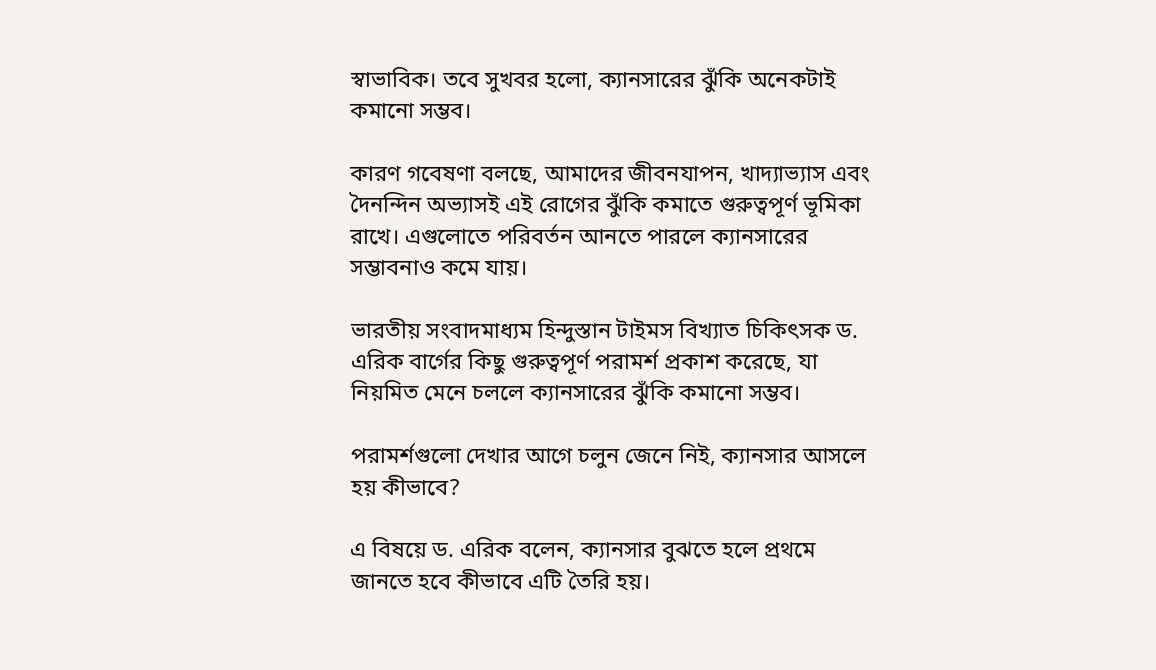স্বাভাবিক। তবে সুখবর হলো, ক্যানসারের ঝুঁকি অনেকটাই কমানো সম্ভব।

কারণ গবেষণা বলছে, আমাদের জীবনযাপন, খাদ্যাভ্যাস এবং দৈনন্দিন অভ্যাসই এই রোগের ঝুঁকি কমাতে গুরুত্বপূর্ণ ভূমিকা রাখে। এগুলোতে পরিবর্তন আনতে পারলে ক্যানসারের সম্ভাবনাও কমে যায়।

ভারতীয় সংবাদমাধ্যম হিন্দুস্তান টাইমস বিখ্যাত চিকিৎসক ড. এরিক বার্গের কিছু গুরুত্বপূর্ণ পরামর্শ প্রকাশ করেছে, যা নিয়মিত মেনে চললে ক্যানসারের ঝুঁকি কমানো সম্ভব।

পরামর্শগুলো দেখার আগে চলুন জেনে নিই, ক্যানসার আসলে হয় কীভাবে?

এ বিষয়ে ড. এরিক বলেন, ক্যানসার বুঝতে হলে প্রথমে জানতে হবে কীভাবে এটি তৈরি হয়।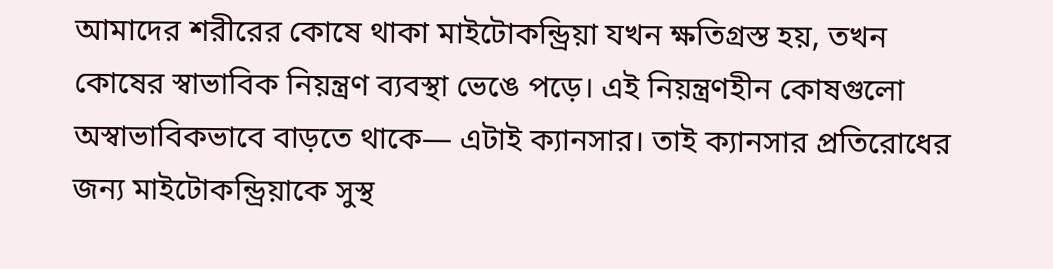আমাদের শরীরের কোষে থাকা মাইটোকন্ড্রিয়া যখন ক্ষতিগ্রস্ত হয়, তখন কোষের স্বাভাবিক নিয়ন্ত্রণ ব্যবস্থা ভেঙে পড়ে। এই নিয়ন্ত্রণহীন কোষগুলো অস্বাভাবিকভাবে বাড়তে থাকে— এটাই ক্যানসার। তাই ক্যানসার প্রতিরোধের জন্য মাইটোকন্ড্রিয়াকে সুস্থ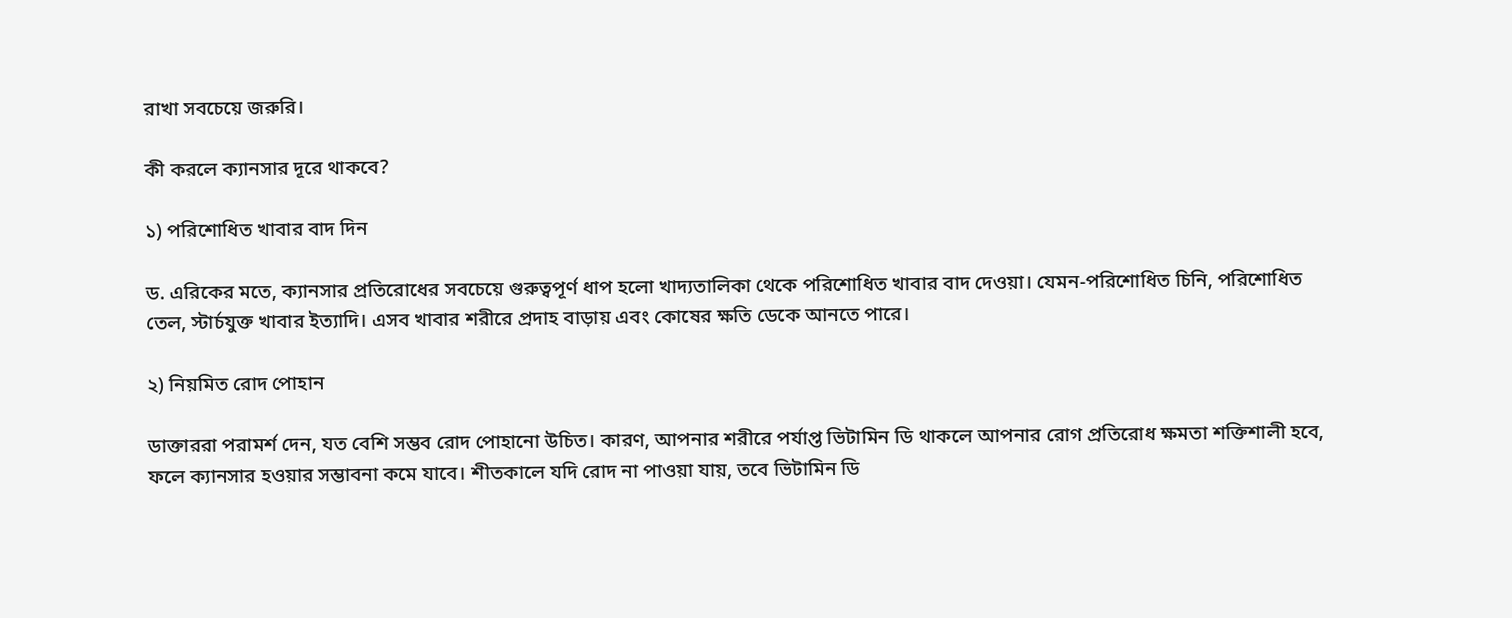রাখা সবচেয়ে জরুরি।

কী করলে ক্যানসার দূরে থাকবে?

১) পরিশোধিত খাবার বাদ দিন

ড. এরিকের মতে, ক্যানসার প্রতিরোধের সবচেয়ে গুরুত্বপূর্ণ ধাপ হলো খাদ্যতালিকা থেকে পরিশোধিত খাবার বাদ দেওয়া। যেমন-পরিশোধিত চিনি, পরিশোধিত তেল, স্টার্চযুক্ত খাবার ইত্যাদি। এসব খাবার শরীরে প্রদাহ বাড়ায় এবং কোষের ক্ষতি ডেকে আনতে পারে।

২) নিয়মিত রোদ পোহান

ডাক্তাররা পরামর্শ দেন, যত বেশি সম্ভব রোদ পোহানো উচিত। কারণ, আপনার শরীরে পর্যাপ্ত ভিটামিন ডি থাকলে আপনার রোগ প্রতিরোধ ক্ষমতা শক্তিশালী হবে, ফলে ক্যানসার হওয়ার সম্ভাবনা কমে যাবে। শীতকালে যদি রোদ না পাওয়া যায়, তবে ভিটামিন ডি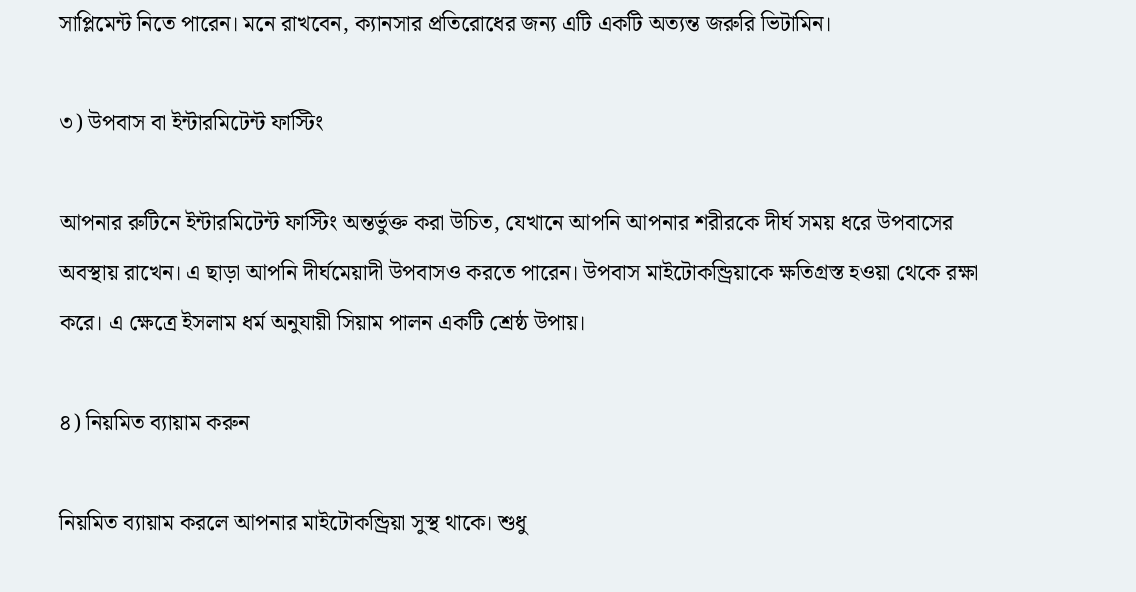সাপ্লিমেন্ট নিতে পারেন। মনে রাখবেন, ক্যানসার প্রতিরোধের জন্য এটি একটি অত্যন্ত জরুরি ভিটামিন।

৩) উপবাস বা ইন্টারমিটেন্ট ফাস্টিং

আপনার রুটিনে ইন্টারমিটেন্ট ফাস্টিং অন্তর্ভুক্ত করা উচিত, যেখানে আপনি আপনার শরীরকে দীর্ঘ সময় ধরে উপবাসের অবস্থায় রাখেন। এ ছাড়া আপনি দীর্ঘমেয়াদী উপবাসও করতে পারেন। উপবাস মাইটোকন্ড্রিয়াকে ক্ষতিগ্রস্ত হওয়া থেকে রক্ষা করে। এ ক্ষেত্রে ইসলাম ধর্ম অনুযায়ী সিয়াম পালন একটি শ্রেষ্ঠ উপায়।

৪) নিয়মিত ব্যায়াম করুন

নিয়মিত ব্যায়াম করলে আপনার মাইটোকন্ড্রিয়া সুস্থ থাকে। শুধু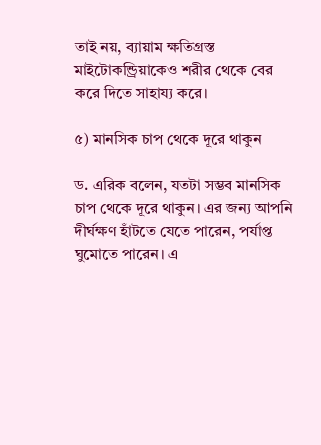তাই নয়, ব্যায়াম ক্ষতিগ্রস্ত মাইটোকন্ড্রিয়াকেও শরীর থেকে বের করে দিতে সাহায্য করে।

৫) মানসিক চাপ থেকে দূরে থাকুন

ড. এরিক বলেন, যতটা সম্ভব মানসিক চাপ থেকে দূরে থাকুন। এর জন্য আপনি দীর্ঘক্ষণ হাঁটতে যেতে পারেন, পর্যাপ্ত ঘুমোতে পারেন। এ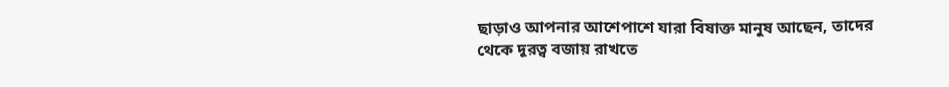ছাড়াও আপনার আশেপাশে যারা বিষাক্ত মানুষ আছেন, তাদের থেকে দূরত্ব বজায় রাখতে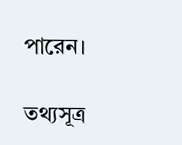পারেন।

তথ্যসূত্র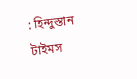: হিন্দুস্তান টাইমস